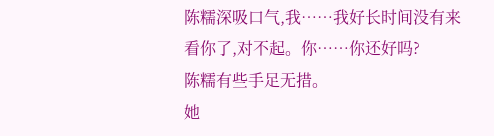陈糯深吸口气,我……我好长时间没有来看你了,对不起。你……你还好吗?
陈糯有些手足无措。
她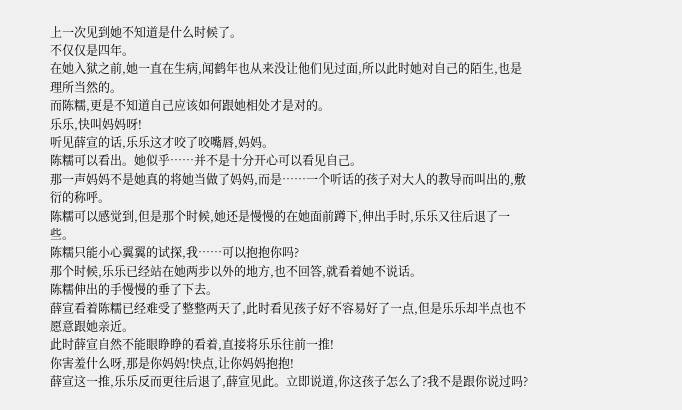上一次见到她不知道是什么时候了。
不仅仅是四年。
在她入狱之前,她一直在生病,闻鹤年也从来没让他们见过面,所以此时她对自己的陌生,也是理所当然的。
而陈糯,更是不知道自己应该如何跟她相处才是对的。
乐乐,快叫妈妈呀!
听见薛宣的话,乐乐这才咬了咬嘴唇,妈妈。
陈糯可以看出。她似乎……并不是十分开心可以看见自己。
那一声妈妈不是她真的将她当做了妈妈,而是……一个听话的孩子对大人的教导而叫出的,敷衍的称呼。
陈糯可以感觉到,但是那个时候,她还是慢慢的在她面前蹲下,伸出手时,乐乐又往后退了一些。
陈糯只能小心翼翼的试探,我……可以抱抱你吗?
那个时候,乐乐已经站在她两步以外的地方,也不回答,就看着她不说话。
陈糯伸出的手慢慢的垂了下去。
薛宣看着陈糯已经难受了整整两天了,此时看见孩子好不容易好了一点,但是乐乐却半点也不愿意跟她亲近。
此时薛宣自然不能眼睁睁的看着,直接将乐乐往前一推!
你害羞什么呀,那是你妈妈!快点,让你妈妈抱抱!
薛宣这一推,乐乐反而更往后退了,薛宣见此。立即说道,你这孩子怎么了?我不是跟你说过吗?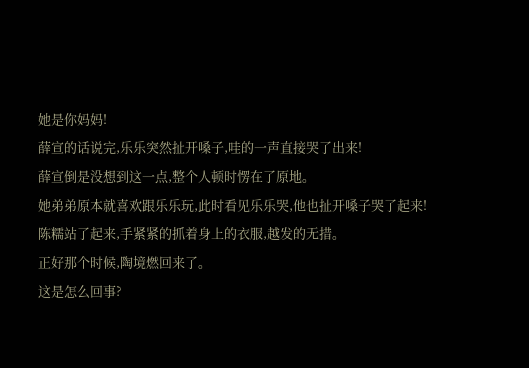她是你妈妈!
薛宣的话说完,乐乐突然扯开嗓子,哇的一声直接哭了出来!
薛宣倒是没想到这一点,整个人顿时愣在了原地。
她弟弟原本就喜欢跟乐乐玩,此时看见乐乐哭,他也扯开嗓子哭了起来!
陈糯站了起来,手紧紧的抓着身上的衣服,越发的无措。
正好那个时候,陶境燃回来了。
这是怎么回事?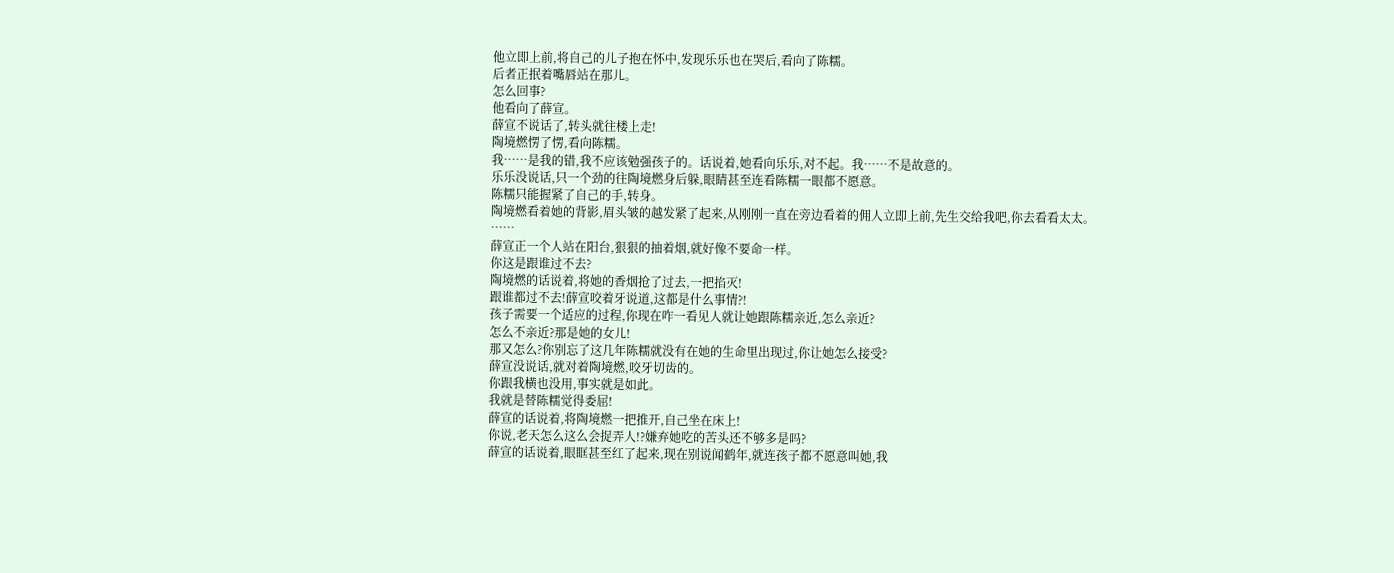他立即上前,将自己的儿子抱在怀中,发现乐乐也在哭后,看向了陈糯。
后者正抿着嘴唇站在那儿。
怎么回事?
他看向了薛宣。
薛宣不说话了,转头就往楼上走!
陶境燃愣了愣,看向陈糯。
我……是我的错,我不应该勉强孩子的。话说着,她看向乐乐,对不起。我……不是故意的。
乐乐没说话,只一个劲的往陶境燃身后躲,眼睛甚至连看陈糯一眼都不愿意。
陈糯只能握紧了自己的手,转身。
陶境燃看着她的背影,眉头皱的越发紧了起来,从刚刚一直在旁边看着的佣人立即上前,先生交给我吧,你去看看太太。
……
薛宣正一个人站在阳台,狠狠的抽着烟,就好像不要命一样。
你这是跟谁过不去?
陶境燃的话说着,将她的香烟抢了过去,一把掐灭!
跟谁都过不去!薛宣咬着牙说道,这都是什么事情?!
孩子需要一个适应的过程,你现在咋一看见人就让她跟陈糯亲近,怎么亲近?
怎么不亲近?那是她的女儿!
那又怎么?你别忘了这几年陈糯就没有在她的生命里出现过,你让她怎么接受?
薛宣没说话,就对着陶境燃,咬牙切齿的。
你跟我横也没用,事实就是如此。
我就是替陈糯觉得委屈!
薛宣的话说着,将陶境燃一把推开,自己坐在床上!
你说,老天怎么这么会捉弄人!?嫌弃她吃的苦头还不够多是吗?
薛宣的话说着,眼眶甚至红了起来,现在别说闻鹤年,就连孩子都不愿意叫她,我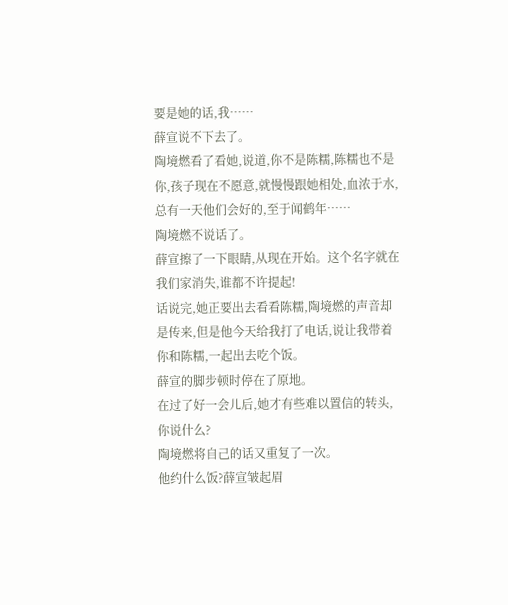要是她的话,我……
薛宣说不下去了。
陶境燃看了看她,说道,你不是陈糯,陈糯也不是你,孩子现在不愿意,就慢慢跟她相处,血浓于水,总有一天他们会好的,至于闻鹤年……
陶境燃不说话了。
薛宣擦了一下眼睛,从现在开始。这个名字就在我们家消失,谁都不许提起!
话说完,她正要出去看看陈糯,陶境燃的声音却是传来,但是他今天给我打了电话,说让我带着你和陈糯,一起出去吃个饭。
薛宣的脚步顿时停在了原地。
在过了好一会儿后,她才有些难以置信的转头,你说什么?
陶境燃将自己的话又重复了一次。
他约什么饭?薛宣皱起眉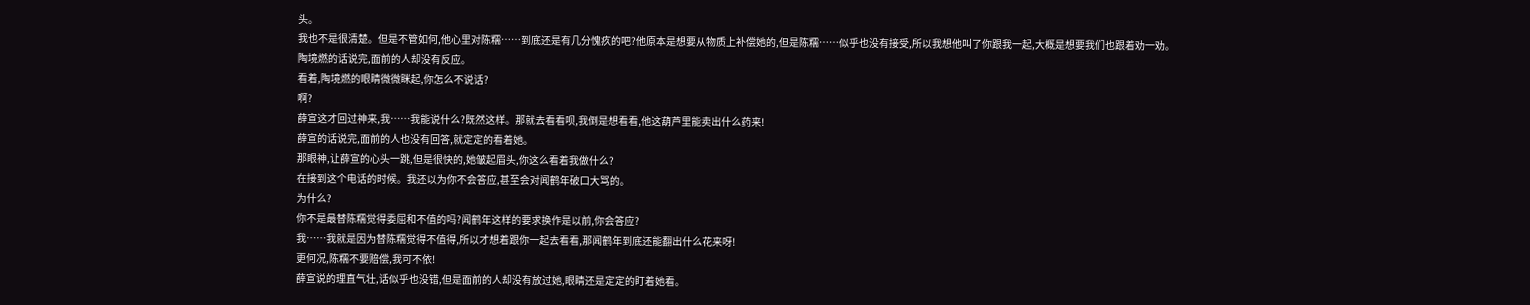头。
我也不是很清楚。但是不管如何,他心里对陈糯……到底还是有几分愧疚的吧?他原本是想要从物质上补偿她的,但是陈糯……似乎也没有接受,所以我想他叫了你跟我一起,大概是想要我们也跟着劝一劝。
陶境燃的话说完,面前的人却没有反应。
看着,陶境燃的眼睛微微眯起,你怎么不说话?
啊?
薛宣这才回过神来,我……我能说什么?既然这样。那就去看看呗,我倒是想看看,他这葫芦里能卖出什么药来!
薛宣的话说完,面前的人也没有回答,就定定的看着她。
那眼神,让薛宣的心头一跳,但是很快的,她皱起眉头,你这么看着我做什么?
在接到这个电话的时候。我还以为你不会答应,甚至会对闻鹤年破口大骂的。
为什么?
你不是最替陈糯觉得委屈和不值的吗?闻鹤年这样的要求换作是以前,你会答应?
我……我就是因为替陈糯觉得不值得,所以才想着跟你一起去看看,那闻鹤年到底还能翻出什么花来呀!
更何况,陈糯不要赔偿,我可不依!
薛宣说的理直气壮,话似乎也没错,但是面前的人却没有放过她,眼睛还是定定的盯着她看。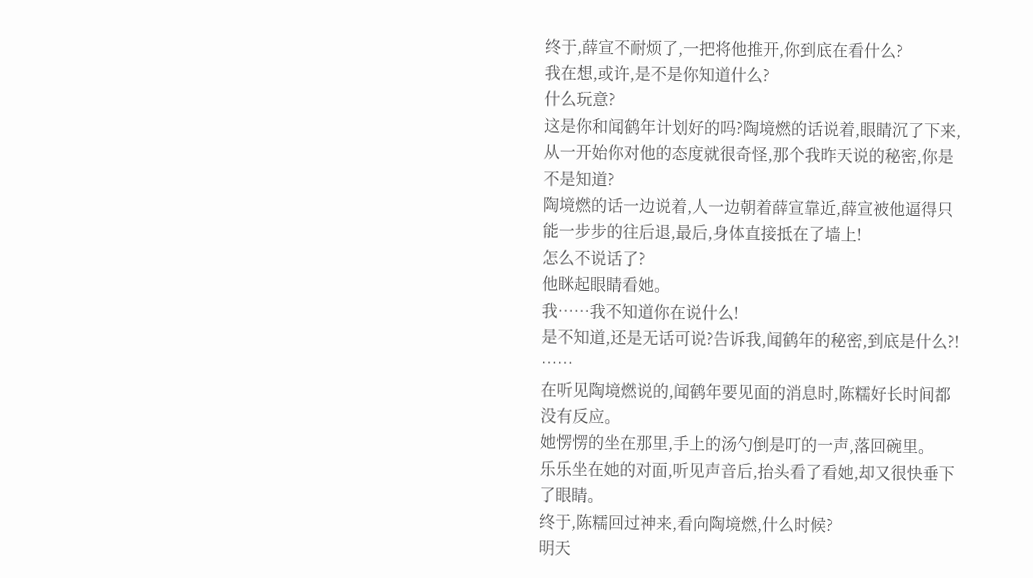终于,薛宣不耐烦了,一把将他推开,你到底在看什么?
我在想,或许,是不是你知道什么?
什么玩意?
这是你和闻鹤年计划好的吗?陶境燃的话说着,眼睛沉了下来,从一开始你对他的态度就很奇怪,那个我昨天说的秘密,你是不是知道?
陶境燃的话一边说着,人一边朝着薛宣靠近,薛宣被他逼得只能一步步的往后退,最后,身体直接抵在了墙上!
怎么不说话了?
他眯起眼睛看她。
我……我不知道你在说什么!
是不知道,还是无话可说?告诉我,闻鹤年的秘密,到底是什么?!
……
在听见陶境燃说的,闻鹤年要见面的消息时,陈糯好长时间都没有反应。
她愣愣的坐在那里,手上的汤勺倒是叮的一声,落回碗里。
乐乐坐在她的对面,听见声音后,抬头看了看她,却又很快垂下了眼睛。
终于,陈糯回过神来,看向陶境燃,什么时候?
明天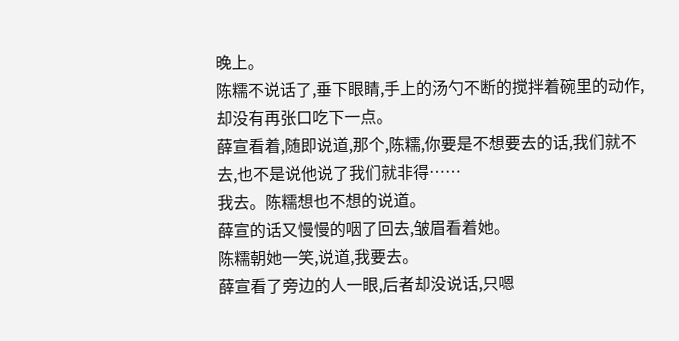晚上。
陈糯不说话了,垂下眼睛,手上的汤勺不断的搅拌着碗里的动作,却没有再张口吃下一点。
薛宣看着,随即说道,那个,陈糯,你要是不想要去的话,我们就不去,也不是说他说了我们就非得……
我去。陈糯想也不想的说道。
薛宣的话又慢慢的咽了回去,皱眉看着她。
陈糯朝她一笑,说道,我要去。
薛宣看了旁边的人一眼,后者却没说话,只嗯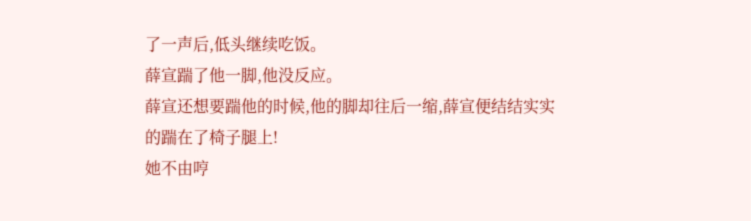了一声后,低头继续吃饭。
薛宣踹了他一脚,他没反应。
薛宣还想要踹他的时候,他的脚却往后一缩,薛宣便结结实实的踹在了椅子腿上!
她不由哼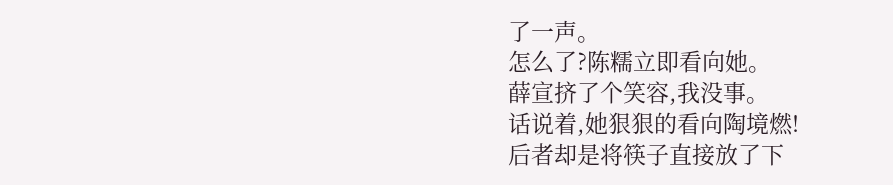了一声。
怎么了?陈糯立即看向她。
薛宣挤了个笑容,我没事。
话说着,她狠狠的看向陶境燃!
后者却是将筷子直接放了下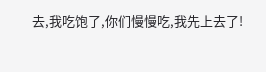去,我吃饱了,你们慢慢吃,我先上去了!